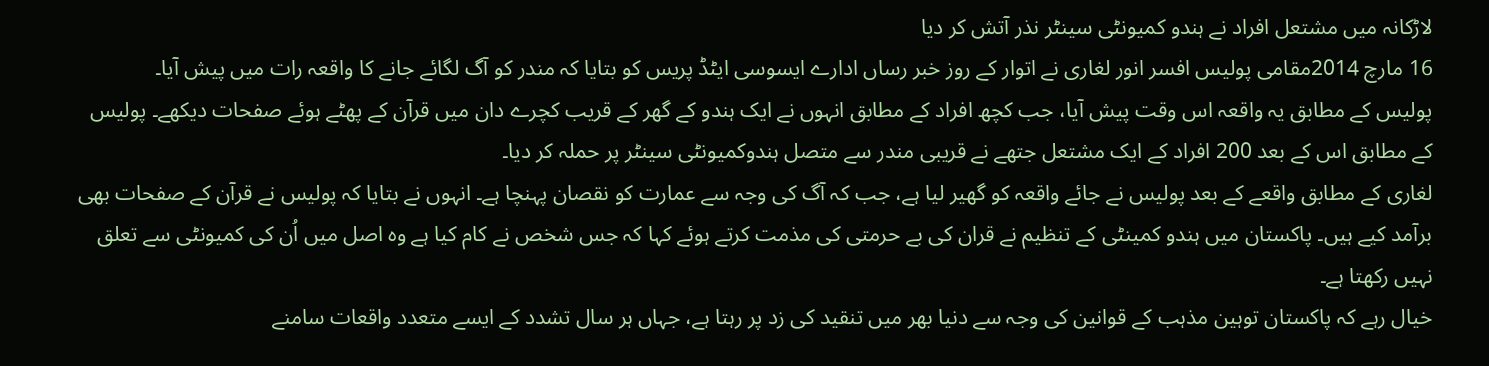لاڑکانہ میں مشتعل افراد نے ہندو کمیونٹی سینٹر نذر آتش کر دیا
16 مارچ 2014مقامی پولیس افسر انور لغاری نے اتوار کے روز خبر رساں ادارے ایسوسی ایٹڈ پریس کو بتایا کہ مندر کو آگ لگائے جانے کا واقعہ رات میں پیش آیا۔
پولیس کے مطابق یہ واقعہ اس وقت پیش آیا، جب کچھ افراد کے مطابق انہوں نے ایک ہندو کے گھر کے قریب کچرے دان میں قرآن کے پھٹے ہوئے صفحات دیکھے۔ پولیس کے مطابق اس کے بعد 200 افراد کے ایک مشتعل جتھے نے قریبی مندر سے متصل ہندوکمیونٹی سینٹر پر حملہ کر دیا۔
لغاری کے مطابق واقعے کے بعد پولیس نے جائے واقعہ کو گھیر لیا ہے، جب کہ آگ کی وجہ سے عمارت کو نقصان پہنچا ہے۔ انہوں نے بتایا کہ پولیس نے قرآن کے صفحات بھی برآمد کیے ہیں۔ پاکستان میں ہندو کمینٹی کے تنظیم نے قران کی بے حرمتی کی مذمت کرتے ہوئے کہا کہ جس شخص نے کام کیا ہے وہ اصل میں اُن کی کمیونٹی سے تعلق نہیں رکھتا ہے۔
خیال رہے کہ پاکستان توہین مذہب کے قوانین کی وجہ سے دنیا بھر میں تنقید کی زد پر رہتا ہے، جہاں ہر سال تشدد کے ایسے متعدد واقعات سامنے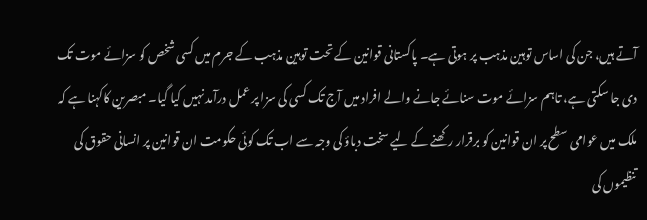آتے ہیں، جن کی اساس توہین مذہب پر ہوتی ہے۔ پاکستانی قوانین کے تحت توہین مذہب کے جرم میں کسی شخص کو سزائے موت تک دی جا سکتی ہے، تاہم سزائے موت سنائے جانے والے افراد میں آج تک کسی کی سزا پر عمل درآمد نہیں کیا گیا۔ مبصرین کاکہنا ہے کہ ملک میں عوامی سطح پر ان قوانین کو برقرار رکھنے کے لیے سخت دباؤ کی وجہ سے اب تک کوئی حکومت ان قوانین پر انسانی حقوق کی تنظیموں کی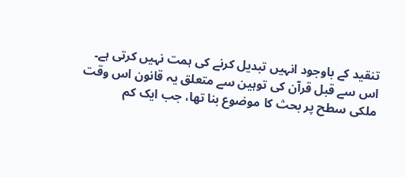تنقید کے باوجود انہیں تبدیل کرنے کی ہمت نہیں کرتی ہے۔
اس سے قبل قرآن کی توہین سے متعلق یہ قانون اس وقت ملکی سطح پر بحث کا موضوع بنا تھا، جب ایک کم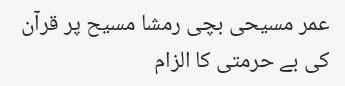عمر مسیحی بچی رمشا مسیح پر قرآن کی بے حرمتی کا الزام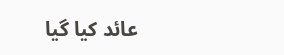عائد کیا گیا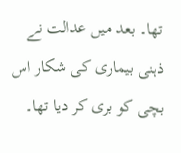تھا۔ بعد میں عدالت نے ذہنی بیماری کی شکار اس بچی کو بری کر دیا تھا۔